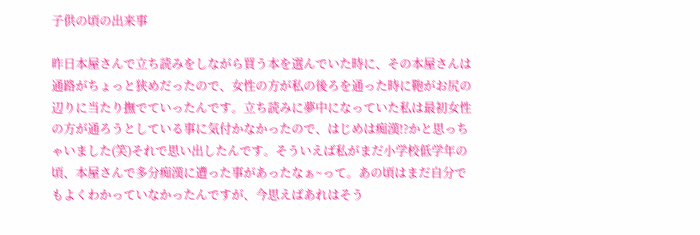子供の頃の出来事

昨日本屋さんで立ち読みをしながら買う本を選んでいた時に、その本屋さんは通路がちょっと狭めだったので、女性の方が私の後ろを通った時に鞄がお尻の辺りに当たり撫でていったんです。立ち読みに夢中になっていた私は最初女性の方が通ろうとしている事に気付かなかったので、はじめは痴漢!?かと思っちゃいました(笑)それで思い出したんです。そういえば私がまだ小学校低学年の頃、本屋さんで多分痴漢に遭った事があったなぁ~って。あの頃はまだ自分でもよくわかっていなかったんですが、今思えばあれはそう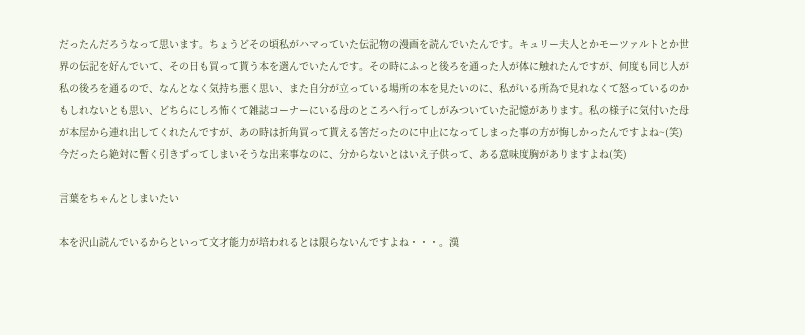だったんだろうなって思います。ちょうどその頃私がハマっていた伝記物の漫画を読んでいたんです。キュリー夫人とかモーツァルトとか世界の伝記を好んでいて、その日も買って貰う本を選んでいたんです。その時にふっと後ろを通った人が体に触れたんですが、何度も同じ人が私の後ろを通るので、なんとなく気持ち悪く思い、また自分が立っている場所の本を見たいのに、私がいる所為で見れなくて怒っているのかもしれないとも思い、どちらにしろ怖くて雑誌コーナーにいる母のところへ行ってしがみついていた記憶があります。私の様子に気付いた母が本屋から連れ出してくれたんですが、あの時は折角買って貰える筈だったのに中止になってしまった事の方が悔しかったんですよね~(笑)今だったら絶対に暫く引きずってしまいそうな出来事なのに、分からないとはいえ子供って、ある意味度胸がありますよね(笑)

言葉をちゃんとしまいたい

本を沢山読んでいるからといって文才能力が培われるとは限らないんですよね・・・。漢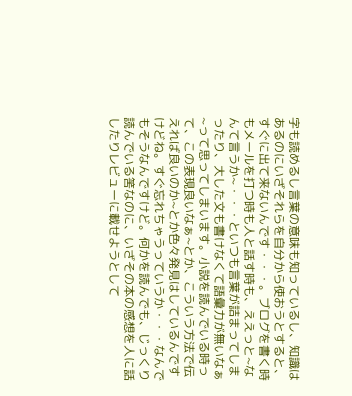字も読めるし言葉の意味も知っているし、知識はあるのにいざそれらを自分から使おうとすると、すぐに出て来ないんです・・・。ブログを書く時もメールを打つ時も人と話す時も、ええっと~なんて言うか~・・・といつも言葉が詰まってしまったり、大した文も書けなくて語彙力が無いなぁ~って思ってしまいます。小説を読んでいる時って、この表現良いなぁ~とか、こういう方法で伝えれば良いのか~とか色々発見はしているんですけどね。すぐ忘れちゃうっていうか・・・なんでもそうなんですけど。何かを読んでも、じっくり読んでいる筈なのに、いざその本の感想を人に話したりレビューに載せようとして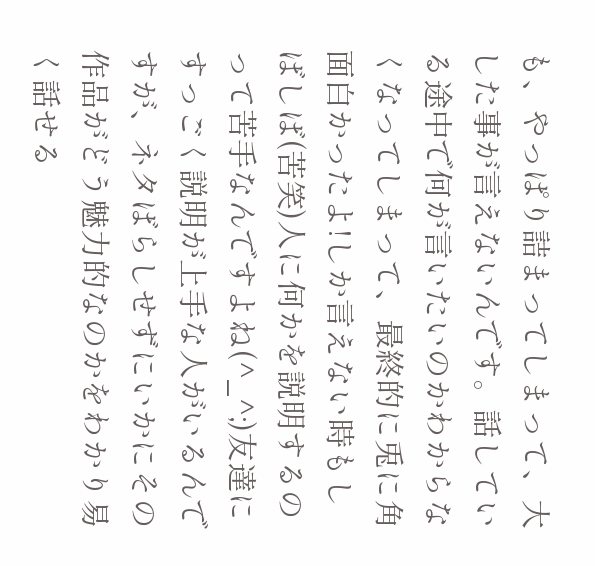も、やっぱり詰まってしまって、大した事が言えないんです。話している途中で何が言いたいのかわからなくなってしまって、最終的に兎に角面白かったよ!しか言えない時もしばしば(苦笑)人に何かを説明するのって苦手なんですよね(^_^;)友達にすっごく説明が上手な人がいるんですが、ネタばらしせずにいかにその作品がどう魅力的なのかをわかり易く話せる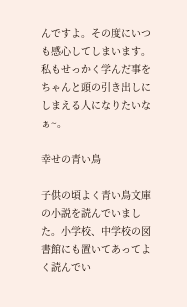んですよ。その度にいつも感心してしまいます。私もせっかく学んだ事をちゃんと頭の引き出しにしまえる人になりたいなぁ~。

幸せの青い鳥

子供の頃よく青い鳥文庫の小説を読んでいました。小学校、中学校の図書館にも置いてあってよく読んでい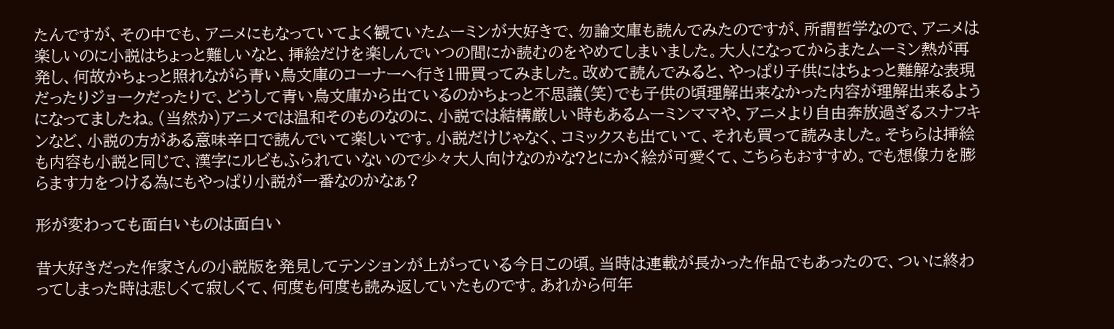たんですが、その中でも、アニメにもなっていてよく観ていたムーミンが大好きで、勿論文庫も読んでみたのですが、所謂哲学なので、アニメは楽しいのに小説はちょっと難しいなと、挿絵だけを楽しんでいつの間にか読むのをやめてしまいました。大人になってからまたムーミン熱が再発し、何故かちょっと照れながら青い鳥文庫のコーナーへ行き1冊買ってみました。改めて読んでみると、やっぱり子供にはちょっと難解な表現だったりジョークだったりで、どうして青い鳥文庫から出ているのかちょっと不思議(笑)でも子供の頃理解出来なかった内容が理解出来るようになってましたね。(当然か)アニメでは温和そのものなのに、小説では結構厳しい時もあるムーミンママや、アニメより自由奔放過ぎるスナフキンなど、小説の方がある意味辛口で読んでいて楽しいです。小説だけじゃなく、コミックスも出ていて、それも買って読みました。そちらは挿絵も内容も小説と同じで、漢字にルビもふられていないので少々大人向けなのかな?とにかく絵が可愛くて、こちらもおすすめ。でも想像力を膨らます力をつける為にもやっぱり小説が一番なのかなぁ?

形が変わっても面白いものは面白い

昔大好きだった作家さんの小説版を発見してテンションが上がっている今日この頃。当時は連載が長かった作品でもあったので、ついに終わってしまった時は悲しくて寂しくて、何度も何度も読み返していたものです。あれから何年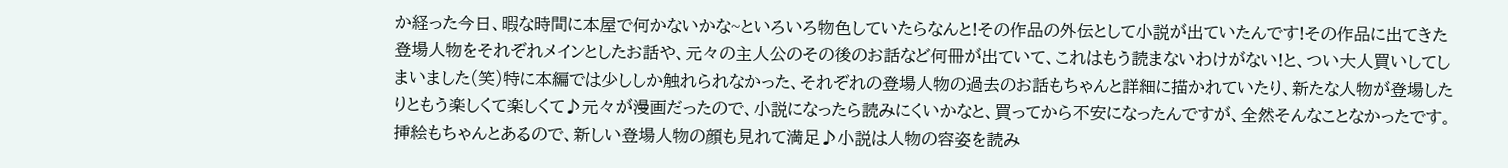か経った今日、暇な時間に本屋で何かないかな~といろいろ物色していたらなんと!その作品の外伝として小説が出ていたんです!その作品に出てきた登場人物をそれぞれメインとしたお話や、元々の主人公のその後のお話など何冊が出ていて、これはもう読まないわけがない!と、つい大人買いしてしまいました(笑)特に本編では少ししか触れられなかった、それぞれの登場人物の過去のお話もちゃんと詳細に描かれていたり、新たな人物が登場したりともう楽しくて楽しくて♪元々が漫画だったので、小説になったら読みにくいかなと、買ってから不安になったんですが、全然そんなことなかったです。挿絵もちゃんとあるので、新しい登場人物の顔も見れて満足♪小説は人物の容姿を読み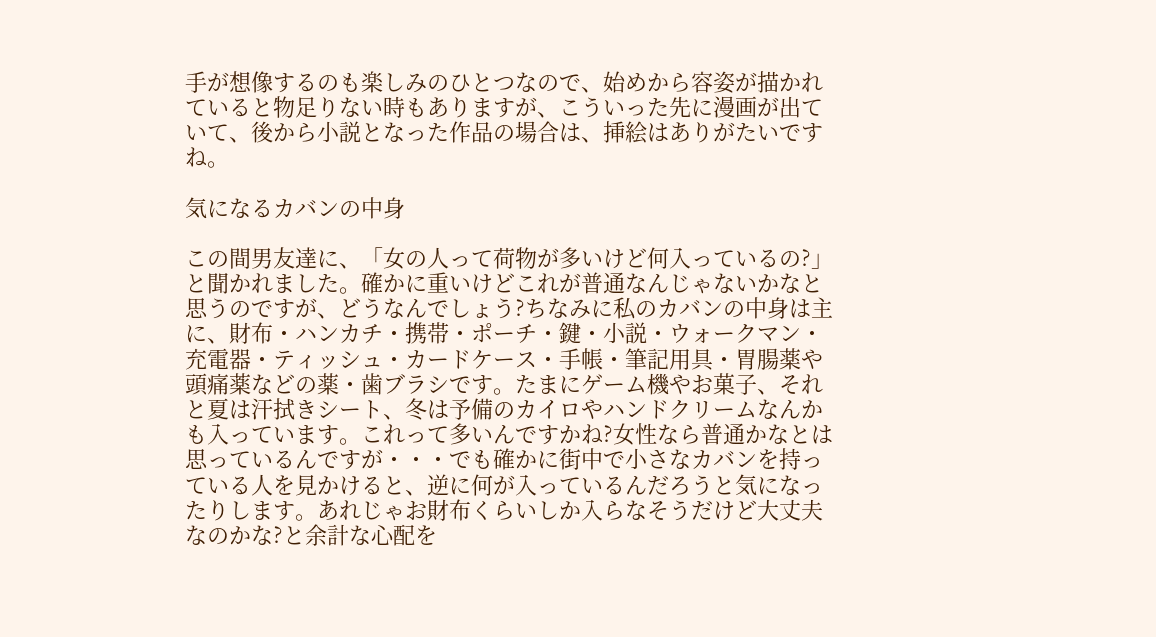手が想像するのも楽しみのひとつなので、始めから容姿が描かれていると物足りない時もありますが、こういった先に漫画が出ていて、後から小説となった作品の場合は、挿絵はありがたいですね。

気になるカバンの中身

この間男友達に、「女の人って荷物が多いけど何入っているの?」と聞かれました。確かに重いけどこれが普通なんじゃないかなと思うのですが、どうなんでしょう?ちなみに私のカバンの中身は主に、財布・ハンカチ・携帯・ポーチ・鍵・小説・ウォークマン・充電器・ティッシュ・カードケース・手帳・筆記用具・胃腸薬や頭痛薬などの薬・歯ブラシです。たまにゲーム機やお菓子、それと夏は汗拭きシート、冬は予備のカイロやハンドクリームなんかも入っています。これって多いんですかね?女性なら普通かなとは思っているんですが・・・でも確かに街中で小さなカバンを持っている人を見かけると、逆に何が入っているんだろうと気になったりします。あれじゃお財布くらいしか入らなそうだけど大丈夫なのかな?と余計な心配を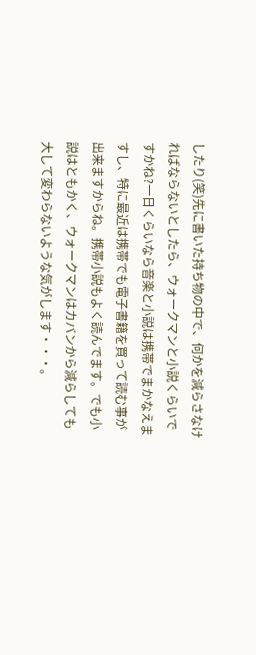したり(笑)先に書いた持ち物の中で、何かを減らさなければならないとしたら、ウォークマンと小説くらいですかね?一日くらいなら音楽と小説は携帯でまかなえますし、特に最近は携帯でも電子書籍を買って読む事が出来ますからね。携帯小説もよく読んでます。でも小説はともかく、ウォークマンはカバンから減らしても大して変わらないような気がします・・・。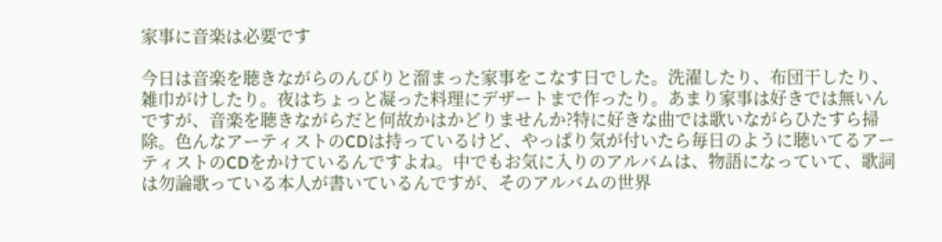家事に音楽は必要です

今日は音楽を聴きながらのんびりと溜まった家事をこなす日でした。洗濯したり、布団干したり、雑巾がけしたり。夜はちょっと凝った料理にデザートまで作ったり。あまり家事は好きでは無いんですが、音楽を聴きながらだと何故かはかどりませんか?特に好きな曲では歌いながらひたすら掃除。色んなアーティストのCDは持っているけど、やっぱり気が付いたら毎日のように聴いてるアーティストのCDをかけているんですよね。中でもお気に入りのアルバムは、物語になっていて、歌詞は勿論歌っている本人が書いているんですが、そのアルバムの世界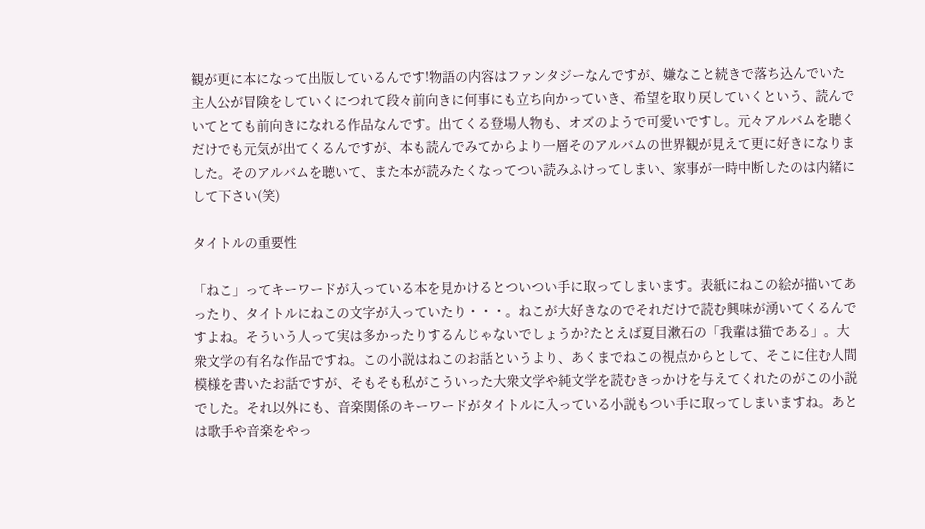観が更に本になって出版しているんです!物語の内容はファンタジーなんですが、嫌なこと続きで落ち込んでいた主人公が冒険をしていくにつれて段々前向きに何事にも立ち向かっていき、希望を取り戻していくという、読んでいてとても前向きになれる作品なんです。出てくる登場人物も、オズのようで可愛いですし。元々アルバムを聴くだけでも元気が出てくるんですが、本も読んでみてからより一層そのアルバムの世界観が見えて更に好きになりました。そのアルバムを聴いて、また本が読みたくなってつい読みふけってしまい、家事が一時中断したのは内緒にして下さい(笑)

タイトルの重要性

「ねこ」ってキーワードが入っている本を見かけるとついつい手に取ってしまいます。表紙にねこの絵が描いてあったり、タイトルにねこの文字が入っていたり・・・。ねこが大好きなのでそれだけで読む興味が湧いてくるんですよね。そういう人って実は多かったりするんじゃないでしょうか?たとえば夏目漱石の「我輩は猫である」。大衆文学の有名な作品ですね。この小説はねこのお話というより、あくまでねこの視点からとして、そこに住む人間模様を書いたお話ですが、そもそも私がこういった大衆文学や純文学を読むきっかけを与えてくれたのがこの小説でした。それ以外にも、音楽関係のキーワードがタイトルに入っている小説もつい手に取ってしまいますね。あとは歌手や音楽をやっ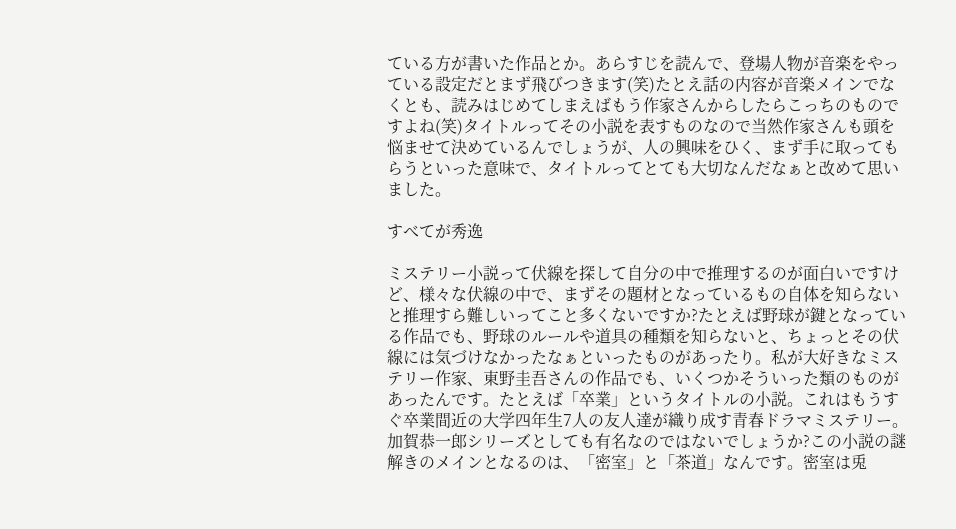ている方が書いた作品とか。あらすじを読んで、登場人物が音楽をやっている設定だとまず飛びつきます(笑)たとえ話の内容が音楽メインでなくとも、読みはじめてしまえばもう作家さんからしたらこっちのものですよね(笑)タイトルってその小説を表すものなので当然作家さんも頭を悩ませて決めているんでしょうが、人の興味をひく、まず手に取ってもらうといった意味で、タイトルってとても大切なんだなぁと改めて思いました。

すべてが秀逸

ミステリー小説って伏線を探して自分の中で推理するのが面白いですけど、様々な伏線の中で、まずその題材となっているもの自体を知らないと推理すら難しいってこと多くないですか?たとえば野球が鍵となっている作品でも、野球のルールや道具の種類を知らないと、ちょっとその伏線には気づけなかったなぁといったものがあったり。私が大好きなミステリー作家、東野圭吾さんの作品でも、いくつかそういった類のものがあったんです。たとえば「卒業」というタイトルの小説。これはもうすぐ卒業間近の大学四年生7人の友人達が織り成す青春ドラマミステリー。加賀恭一郎シリーズとしても有名なのではないでしょうか?この小説の謎解きのメインとなるのは、「密室」と「茶道」なんです。密室は兎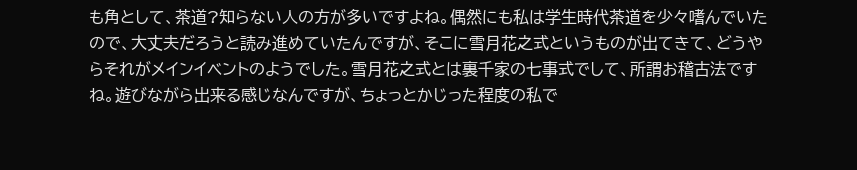も角として、茶道?知らない人の方が多いですよね。偶然にも私は学生時代茶道を少々嗜んでいたので、大丈夫だろうと読み進めていたんですが、そこに雪月花之式というものが出てきて、どうやらそれがメインイベントのようでした。雪月花之式とは裏千家の七事式でして、所謂お稽古法ですね。遊びながら出来る感じなんですが、ちょっとかじった程度の私で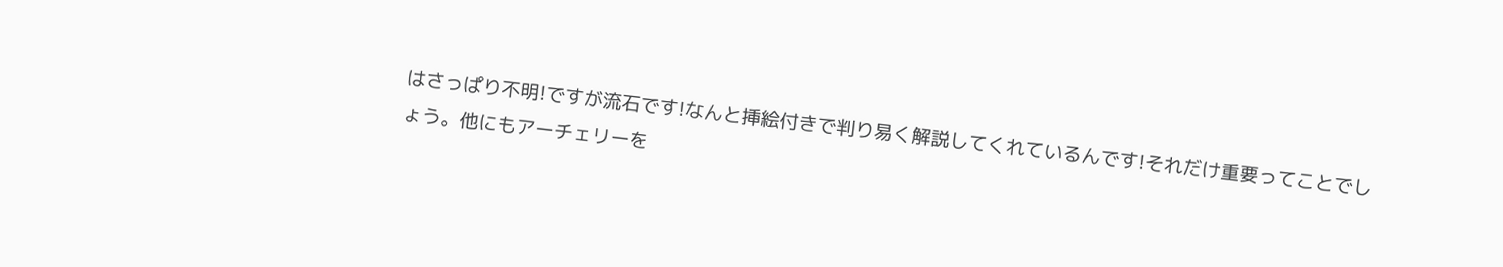はさっぱり不明!ですが流石です!なんと挿絵付きで判り易く解説してくれているんです!それだけ重要ってことでしょう。他にもアーチェリーを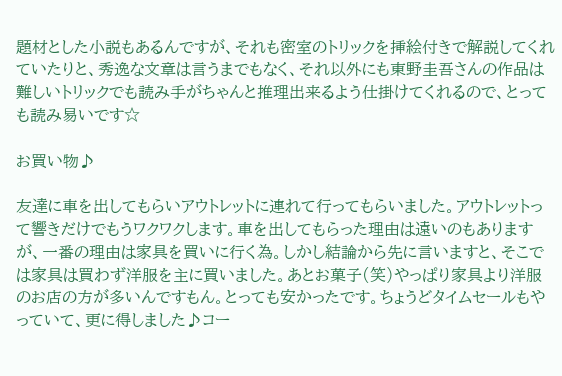題材とした小説もあるんですが、それも密室のトリックを挿絵付きで解説してくれていたりと、秀逸な文章は言うまでもなく、それ以外にも東野圭吾さんの作品は難しいトリックでも読み手がちゃんと推理出来るよう仕掛けてくれるので、とっても読み易いです☆

お買い物♪

友達に車を出してもらいアウトレットに連れて行ってもらいました。アウトレットって響きだけでもうワクワクします。車を出してもらった理由は遠いのもありますが、一番の理由は家具を買いに行く為。しかし結論から先に言いますと、そこでは家具は買わず洋服を主に買いました。あとお菓子(笑)やっぱり家具より洋服のお店の方が多いんですもん。とっても安かったです。ちょうどタイムセールもやっていて、更に得しました♪コー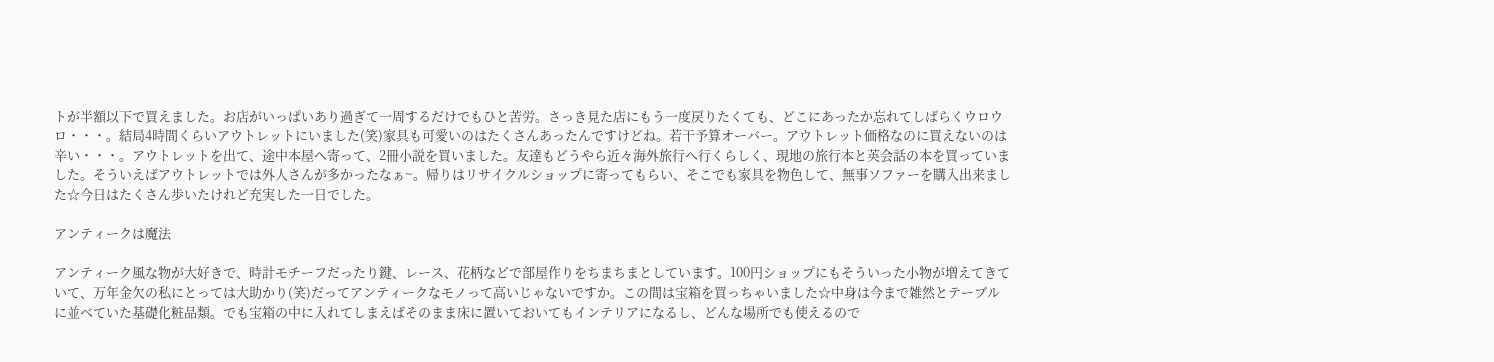トが半額以下で買えました。お店がいっぱいあり過ぎて一周するだけでもひと苦労。さっき見た店にもう一度戻りたくても、どこにあったか忘れてしばらくウロウロ・・・。結局4時間くらいアウトレットにいました(笑)家具も可愛いのはたくさんあったんですけどね。若干予算オーバー。アウトレット価格なのに買えないのは辛い・・・。アウトレットを出て、途中本屋へ寄って、2冊小説を買いました。友達もどうやら近々海外旅行へ行くらしく、現地の旅行本と英会話の本を買っていました。そういえばアウトレットでは外人さんが多かったなぁ~。帰りはリサイクルショップに寄ってもらい、そこでも家具を物色して、無事ソファーを購入出来ました☆今日はたくさん歩いたけれど充実した一日でした。

アンティークは魔法

アンティーク風な物が大好きで、時計モチーフだったり鍵、レース、花柄などで部屋作りをちまちまとしています。100円ショップにもそういった小物が増えてきていて、万年金欠の私にとっては大助かり(笑)だってアンティークなモノって高いじゃないですか。この間は宝箱を買っちゃいました☆中身は今まで雑然とテーブルに並べていた基礎化粧品類。でも宝箱の中に入れてしまえばそのまま床に置いておいてもインテリアになるし、どんな場所でも使えるので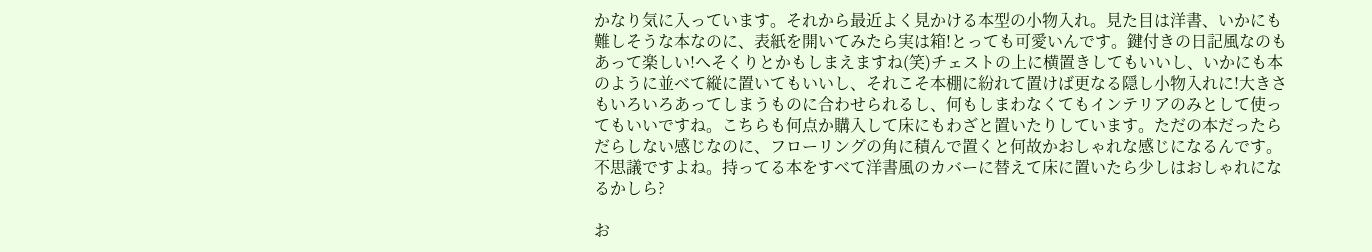かなり気に入っています。それから最近よく見かける本型の小物入れ。見た目は洋書、いかにも難しそうな本なのに、表紙を開いてみたら実は箱!とっても可愛いんです。鍵付きの日記風なのもあって楽しい!へそくりとかもしまえますね(笑)チェストの上に横置きしてもいいし、いかにも本のように並べて縦に置いてもいいし、それこそ本棚に紛れて置けば更なる隠し小物入れに!大きさもいろいろあってしまうものに合わせられるし、何もしまわなくてもインテリアのみとして使ってもいいですね。こちらも何点か購入して床にもわざと置いたりしています。ただの本だったらだらしない感じなのに、フローリングの角に積んで置くと何故かおしゃれな感じになるんです。不思議ですよね。持ってる本をすべて洋書風のカバーに替えて床に置いたら少しはおしゃれになるかしら?

お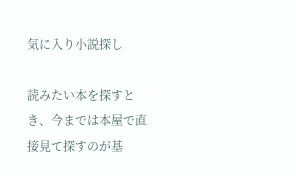気に入り小説探し

読みたい本を探すとき、今までは本屋で直接見て探すのが基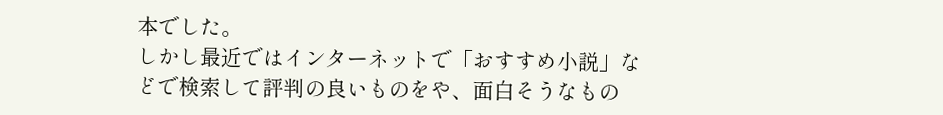本でした。
しかし最近ではインターネットで「おすすめ小説」などで検索して評判の良いものをや、面白そうなもの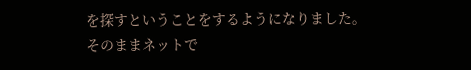を探すということをするようになりました。
そのままネットで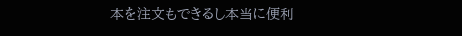本を注文もできるし本当に便利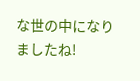な世の中になりましたね!